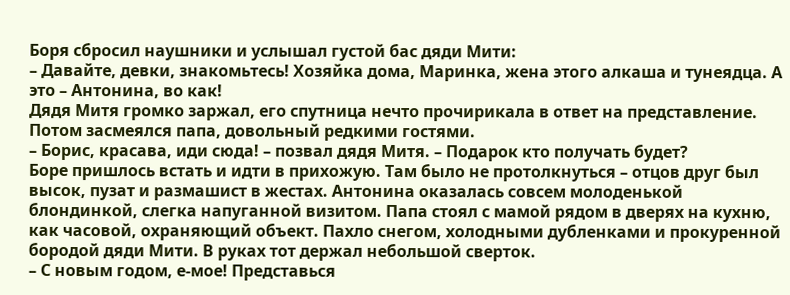Боря сбросил наушники и услышал густой бас дяди Мити:
– Давайте, девки, знакомьтесь! Хозяйка дома, Маринка, жена этого алкаша и тунеядца. А это – Антонина, во как!
Дядя Митя громко заржал, его спутница нечто прочирикала в ответ на представление. Потом засмеялся папа, довольный редкими гостями.
– Борис, красава, иди сюда! – позвал дядя Митя. – Подарок кто получать будет?
Боре пришлось встать и идти в прихожую. Там было не протолкнуться – отцов друг был высок, пузат и размашист в жестах. Антонина оказалась совсем молоденькой блондинкой, слегка напуганной визитом. Папа стоял с мамой рядом в дверях на кухню, как часовой, охраняющий объект. Пахло снегом, холодными дубленками и прокуренной бородой дяди Мити. В руках тот держал небольшой сверток.
– С новым годом, е-мое! Представься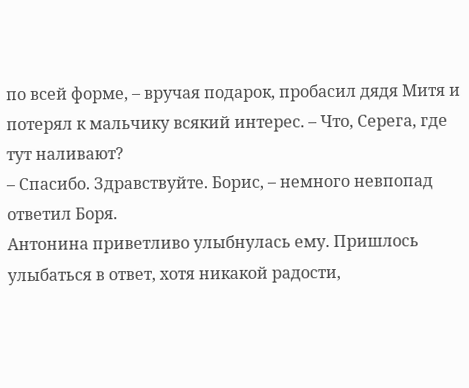по всей форме, – вручая подарок, пробасил дядя Митя и потерял к мальчику всякий интерес. – Что, Серега, где тут наливают?
– Спасибо. Здравствуйте. Борис, – немного невпопад ответил Боря.
Антонина приветливо улыбнулась ему. Пришлось улыбаться в ответ, хотя никакой радости,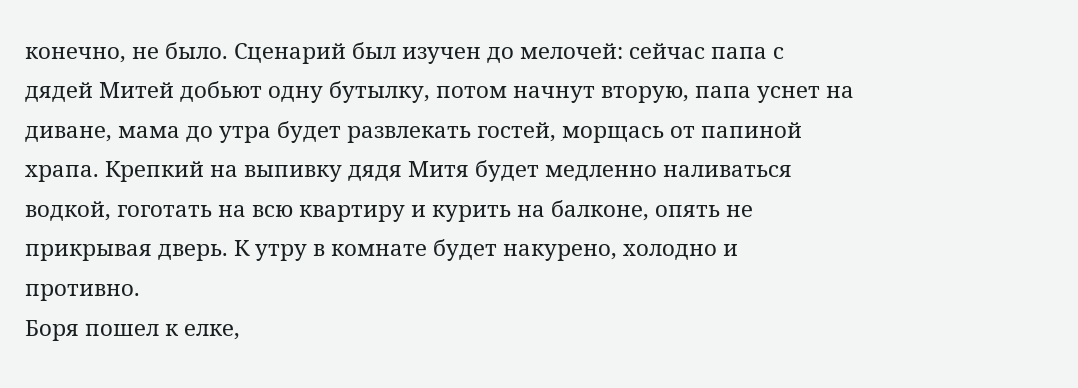конечно, не было. Сценарий был изучен до мелочей: сейчас папа с дядей Митей добьют одну бутылку, потом начнут вторую, папа уснет на диване, мама до утра будет развлекать гостей, морщась от папиной храпа. Крепкий на выпивку дядя Митя будет медленно наливаться водкой, гоготать на всю квартиру и курить на балконе, опять не прикрывая дверь. К утру в комнате будет накурено, холодно и противно.
Боря пошел к елке,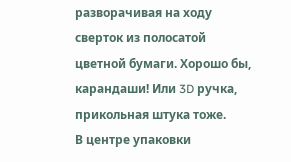разворачивая на ходу сверток из полосатой цветной бумаги. Хорошо бы, карандаши! Или 3D ручка, прикольная штука тоже.
В центре упаковки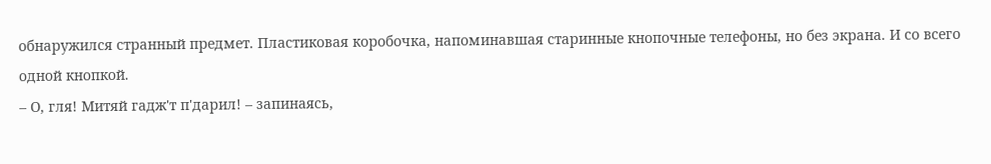обнаружился странный предмет. Пластиковая коробочка, напоминавшая старинные кнопочные телефоны, но без экрана. И со всего одной кнопкой.
– О, гля! Митяй гадж'т п'дарил! – запинаясь,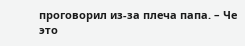проговорил из-за плеча папа. – Че это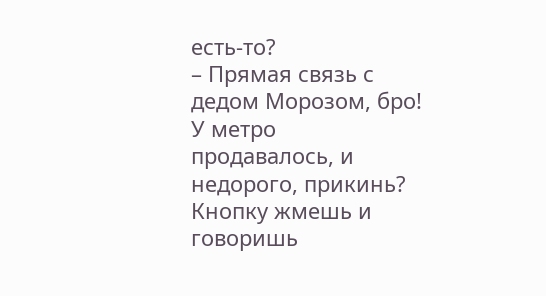есть-то?
– Прямая связь с дедом Морозом, бро! У метро продавалось, и недорого, прикинь? Кнопку жмешь и говоришь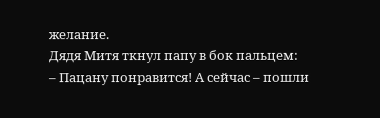желание.
Дядя Митя ткнул папу в бок пальцем:
– Пацану понравится! А сейчас – пошли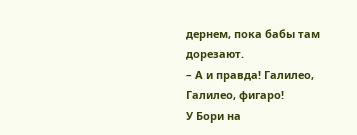дернем, пока бабы там дорезают.
– А и правда! Галилео, Галилео, фигаро!
У Бори на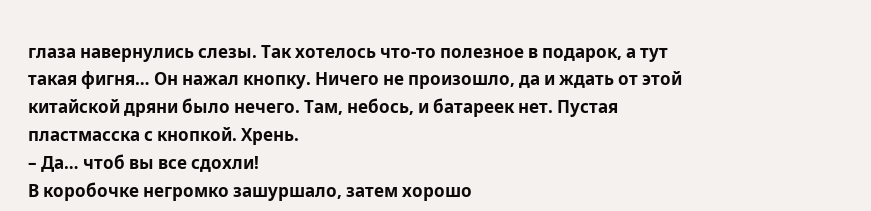глаза навернулись слезы. Так хотелось что-то полезное в подарок, а тут такая фигня… Он нажал кнопку. Ничего не произошло, да и ждать от этой китайской дряни было нечего. Там, небось, и батареек нет. Пустая пластмасска с кнопкой. Хрень.
– Да… чтоб вы все сдохли!
В коробочке негромко зашуршало, затем хорошо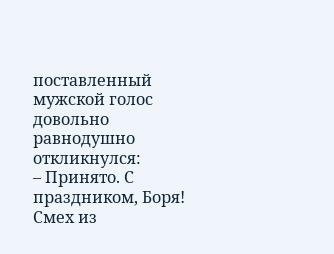поставленный мужской голос довольно равнодушно откликнулся:
– Принято. С праздником, Боря!
Смех из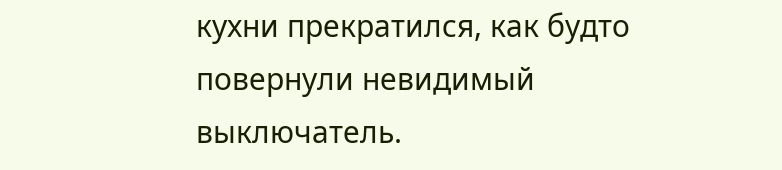кухни прекратился, как будто повернули невидимый выключатель.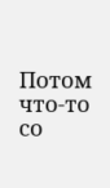Потом что-то со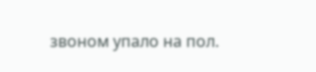звоном упало на пол.